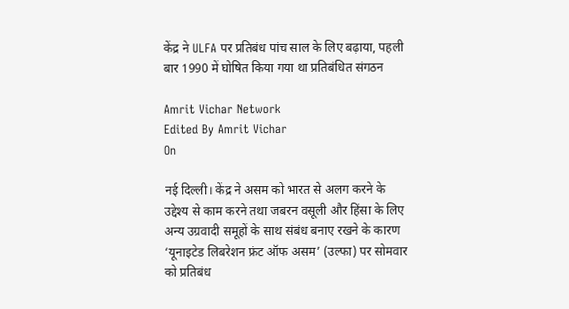केंद्र ने ULFA पर प्रतिबंध पांच साल के लिए बढ़ाया, पहली बार 1990 में घोषित किया गया था प्रतिबंधित संगठन

Amrit Vichar Network
Edited By Amrit Vichar
On

नई दिल्ली। केंद्र ने असम को भारत से अलग करने के उद्देश्य से काम करने तथा जबरन वसूली और हिंसा के लिए अन्य उग्रवादी समूहों के साथ संबंध बनाए रखने के कारण ‘यूनाइटेड लिबरेशन फ्रंट ऑफ असम’ (उल्फा) पर सोमवार को प्रतिबंध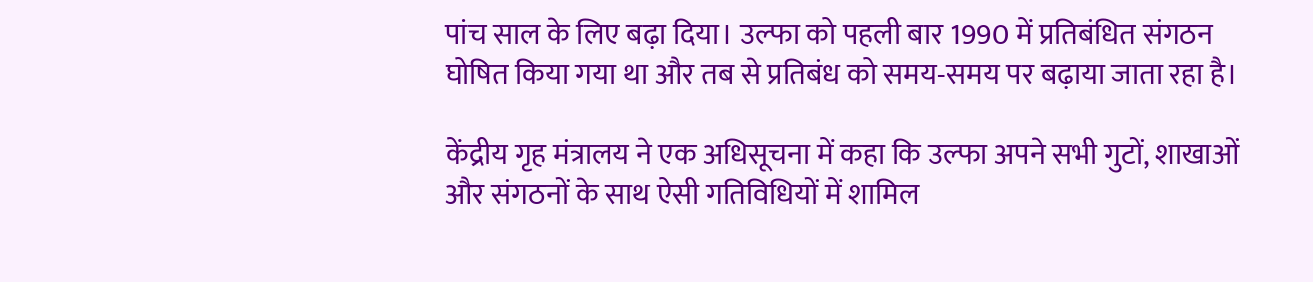पांच साल के लिए बढ़ा दिया। उल्फा को पहली बार 1990 में प्रतिबंधित संगठन घोषित किया गया था और तब से प्रतिबंध को समय-समय पर बढ़ाया जाता रहा है।

केंद्रीय गृह मंत्रालय ने एक अधिसूचना में कहा कि उल्फा अपने सभी गुटों, शाखाओं और संगठनों के साथ ऐसी गतिविधियों में शामिल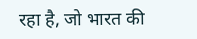रहा है, जो भारत की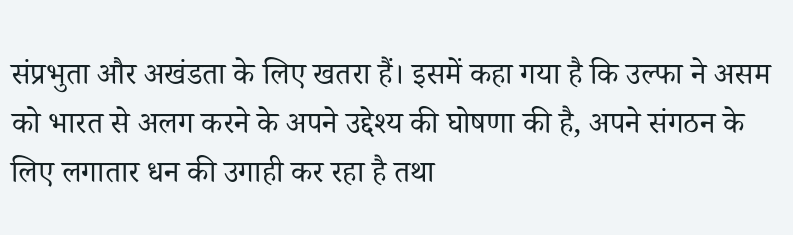संप्रभुता और अखंडता के लिए खतरा हैं। इसमें कहा गया है कि उल्फा ने असम को भारत से अलग करने के अपने उद्देश्य की घोषणा की है, अपने संगठन के लिए लगातार धन की उगाही कर रहा है तथा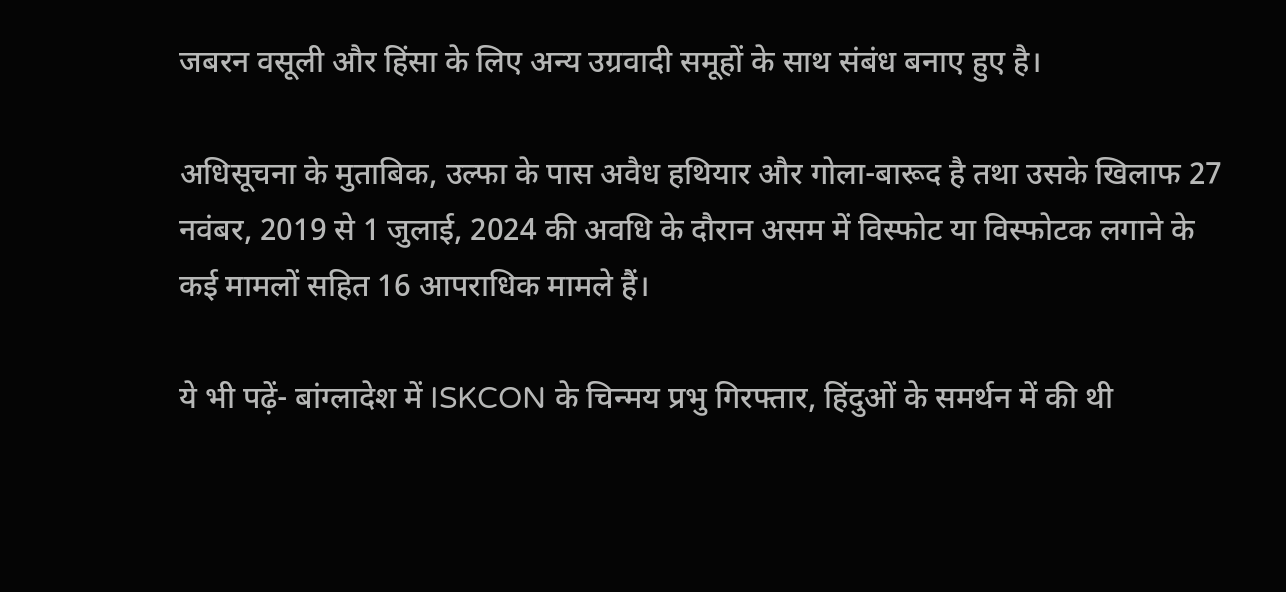जबरन वसूली और हिंसा के लिए अन्य उग्रवादी समूहों के साथ संबंध बनाए हुए है।

अधिसूचना के मुताबिक, उल्फा के पास अवैध हथियार और गोला-बारूद है तथा उसके खिलाफ 27 नवंबर, 2019 से 1 जुलाई, 2024 की अवधि के दौरान असम में विस्फोट या विस्फोटक लगाने के कई मामलों सहित 16 आपराधिक मामले हैं।

ये भी पढ़ें- बांग्लादेश में ISKCON के चिन्मय प्रभु गिरफ्तार, हिंदुओं के समर्थन में की थी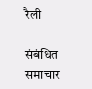रैली

संबंधित समाचार